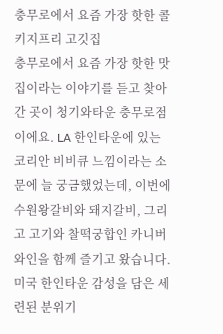충무로에서 요즘 가장 핫한 콜키지프리 고깃집
충무로에서 요즘 가장 핫한 맛집이라는 이야기를 듣고 찾아간 곳이 청기와타운 충무로점이에요. LA 한인타운에 있는 코리안 비비큐 느낌이라는 소문에 늘 궁금했었는데, 이번에 수원왕갈비와 돼지갈비, 그리고 고기와 찰떡궁합인 카니버 와인을 함께 즐기고 왔습니다.
미국 한인타운 감성을 담은 세련된 분위기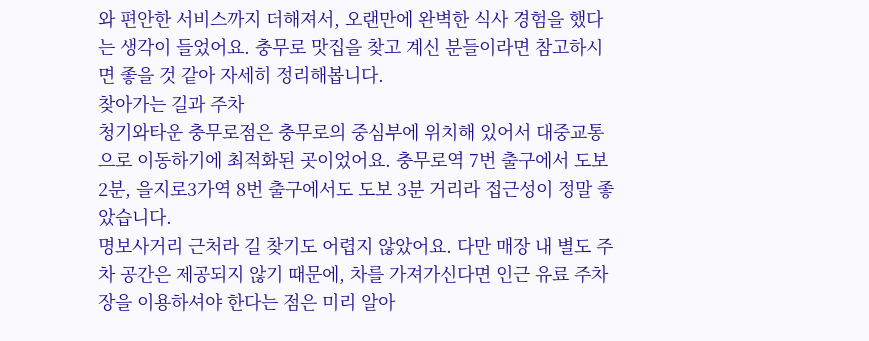와 편안한 서비스까지 더해져서, 오랜만에 완벽한 식사 경험을 했다는 생각이 들었어요. 충무로 맛집을 찾고 계신 분들이라면 참고하시면 좋을 것 같아 자세히 정리해봅니다.
찾아가는 길과 주차
청기와타운 충무로점은 충무로의 중심부에 위치해 있어서 대중교통으로 이동하기에 최적화된 곳이었어요. 충무로역 7번 출구에서 도보 2분, 을지로3가역 8번 출구에서도 도보 3분 거리라 접근성이 정말 좋았습니다.
명보사거리 근처라 길 찾기도 어렵지 않았어요. 다만 매장 내 별도 주차 공간은 제공되지 않기 때문에, 차를 가져가신다면 인근 유료 주차장을 이용하셔야 한다는 점은 미리 알아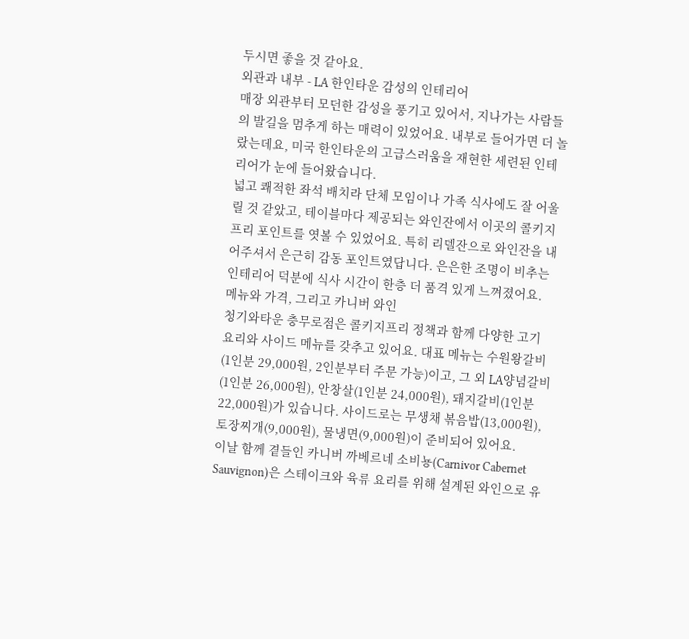두시면 좋을 것 같아요.
외관과 내부 - LA 한인타운 감성의 인테리어
매장 외관부터 모던한 감성을 풍기고 있어서, 지나가는 사람들의 발길을 멈추게 하는 매력이 있었어요. 내부로 들어가면 더 놀랐는데요, 미국 한인타운의 고급스러움을 재현한 세련된 인테리어가 눈에 들어왔습니다.
넓고 쾌적한 좌석 배치라 단체 모임이나 가족 식사에도 잘 어울릴 것 같았고, 테이블마다 제공되는 와인잔에서 이곳의 콜키지프리 포인트를 엿볼 수 있었어요. 특히 리델잔으로 와인잔을 내어주셔서 은근히 감동 포인트였답니다. 은은한 조명이 비추는 인테리어 덕분에 식사 시간이 한층 더 품격 있게 느껴졌어요.
메뉴와 가격, 그리고 카니버 와인
청기와타운 충무로점은 콜키지프리 정책과 함께 다양한 고기 요리와 사이드 메뉴를 갖추고 있어요. 대표 메뉴는 수원왕갈비(1인분 29,000원, 2인분부터 주문 가능)이고, 그 외 LA양념갈비(1인분 26,000원), 안창살(1인분 24,000원), 돼지갈비(1인분 22,000원)가 있습니다. 사이드로는 무생채 볶음밥(13,000원), 토장찌개(9,000원), 물냉면(9,000원)이 준비되어 있어요.
이날 함께 곁들인 카니버 까베르네 소비뇽(Carnivor Cabernet Sauvignon)은 스테이크와 육류 요리를 위해 설계된 와인으로 유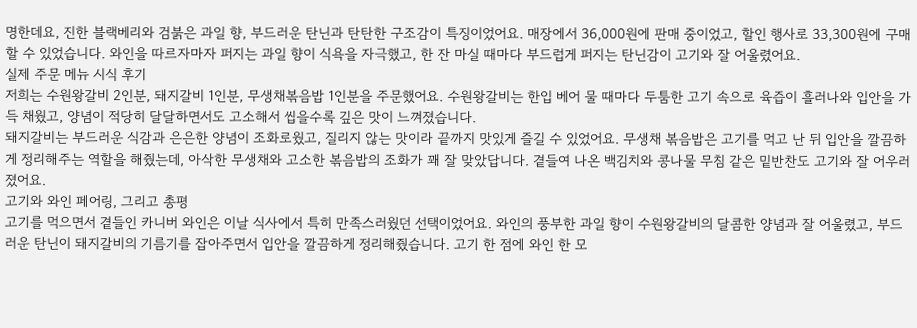명한데요, 진한 블랙베리와 검붉은 과일 향, 부드러운 탄닌과 탄탄한 구조감이 특징이었어요. 매장에서 36,000원에 판매 중이었고, 할인 행사로 33,300원에 구매할 수 있었습니다. 와인을 따르자마자 퍼지는 과일 향이 식욕을 자극했고, 한 잔 마실 때마다 부드럽게 퍼지는 탄닌감이 고기와 잘 어울렸어요.
실제 주문 메뉴 시식 후기
저희는 수원왕갈비 2인분, 돼지갈비 1인분, 무생채볶음밥 1인분을 주문했어요. 수원왕갈비는 한입 베어 물 때마다 두툼한 고기 속으로 육즙이 흘러나와 입안을 가득 채웠고, 양념이 적당히 달달하면서도 고소해서 씹을수록 깊은 맛이 느껴졌습니다.
돼지갈비는 부드러운 식감과 은은한 양념이 조화로웠고, 질리지 않는 맛이라 끝까지 맛있게 즐길 수 있었어요. 무생채 볶음밥은 고기를 먹고 난 뒤 입안을 깔끔하게 정리해주는 역할을 해줬는데, 아삭한 무생채와 고소한 볶음밥의 조화가 꽤 잘 맞았답니다. 곁들여 나온 백김치와 콩나물 무침 같은 밑반찬도 고기와 잘 어우러졌어요.
고기와 와인 페어링, 그리고 총평
고기를 먹으면서 곁들인 카니버 와인은 이날 식사에서 특히 만족스러웠던 선택이었어요. 와인의 풍부한 과일 향이 수원왕갈비의 달콤한 양념과 잘 어울렸고, 부드러운 탄닌이 돼지갈비의 기름기를 잡아주면서 입안을 깔끔하게 정리해줬습니다. 고기 한 점에 와인 한 모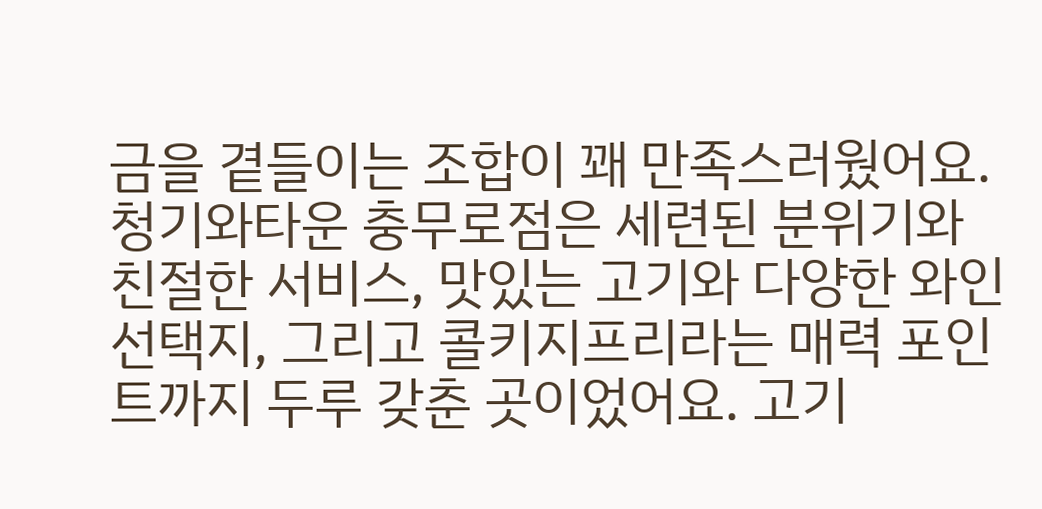금을 곁들이는 조합이 꽤 만족스러웠어요.
청기와타운 충무로점은 세련된 분위기와 친절한 서비스, 맛있는 고기와 다양한 와인 선택지, 그리고 콜키지프리라는 매력 포인트까지 두루 갖춘 곳이었어요. 고기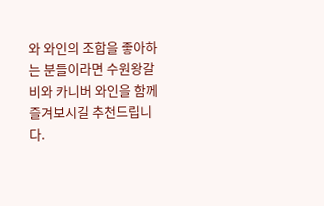와 와인의 조합을 좋아하는 분들이라면 수원왕갈비와 카니버 와인을 함께 즐겨보시길 추천드립니다.